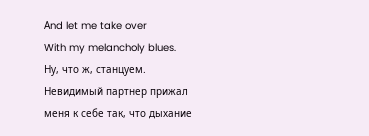Аnd let me take over
With my melancholy blues.
Ну, что ж, станцуем. Невидимый партнер прижал меня к себе так, что дыхание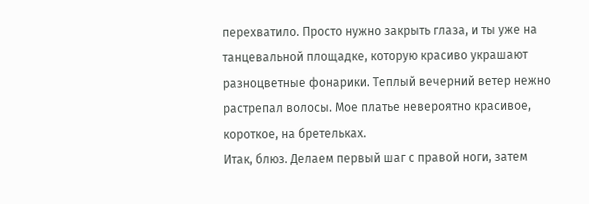перехватило. Просто нужно закрыть глаза, и ты уже на танцевальной площадке, которую красиво украшают разноцветные фонарики. Теплый вечерний ветер нежно растрепал волосы. Мое платье невероятно красивое, короткое, на бретельках.
Итак, блюз. Делаем первый шаг с правой ноги, затем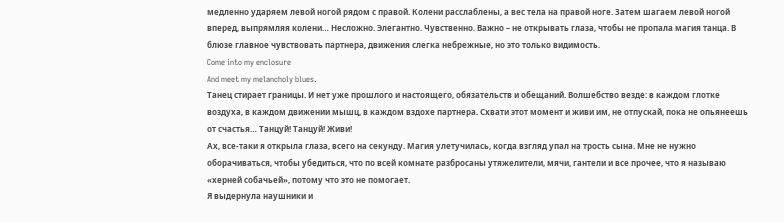медленно ударяем левой ногой рядом с правой. Колени расслаблены, а вес тела на правой ноге. Затем шагаем левой ногой вперед, выпрямляя колени… Несложно. Элегантно. Чувственно. Важно – не открывать глаза, чтобы не пропала магия танца. В блюзе главное чувствовать партнера, движения слегка небрежные, но это только видимость.
Come into my enclosure
And meet my melancholy blues.
Танец стирает границы. И нет уже прошлого и настоящего, обязательств и обещаний. Волшебство везде: в каждом глотке воздуха, в каждом движении мышц, в каждом вздохе партнера. Схвати этот момент и живи им, не отпускай, пока не опьянеешь от счастья… Танцуй! Танцуй! Живи!
Ах, все-таки я открыла глаза, всего на секунду. Магия улетучилась, когда взгляд упал на трость сына. Мне не нужно оборачиваться, чтобы убедиться, что по всей комнате разбросаны утяжелители, мячи, гантели и все прочее, что я называю «херней собачьей», потому что это не помогает.
Я выдернула наушники и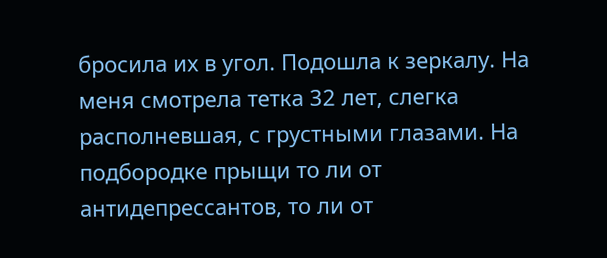бросила их в угол. Подошла к зеркалу. На меня смотрела тетка 32 лет, слегка располневшая, с грустными глазами. На подбородке прыщи то ли от антидепрессантов, то ли от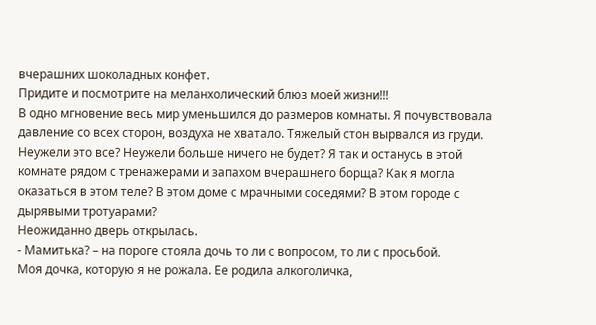вчерашних шоколадных конфет.
Придите и посмотрите на меланхолический блюз моей жизни!!!
В одно мгновение весь мир уменьшился до размеров комнаты. Я почувствовала давление со всех сторон, воздуха не хватало. Тяжелый стон вырвался из груди. Неужели это все? Неужели больше ничего не будет? Я так и останусь в этой комнате рядом с тренажерами и запахом вчерашнего борща? Как я могла оказаться в этом теле? В этом доме с мрачными соседями? В этом городе с дырявыми тротуарами?
Неожиданно дверь открылась.
- Мамитька? – на пороге стояла дочь то ли с вопросом, то ли с просьбой.
Моя дочка, которую я не рожала. Ее родила алкоголичка,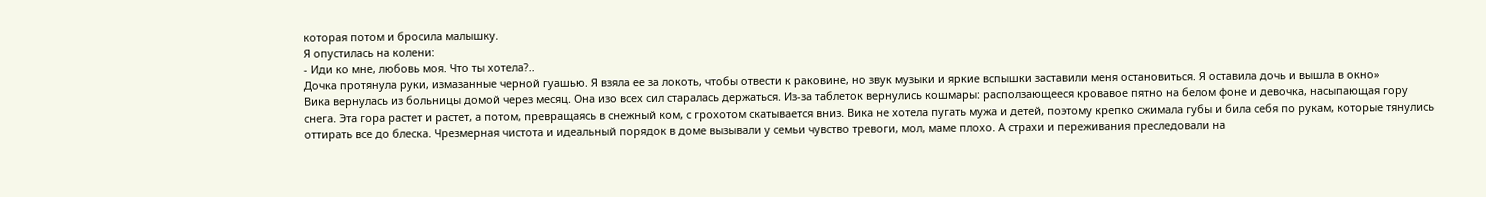которая потом и бросила малышку.
Я опустилась на колени:
- Иди ко мне, любовь моя. Что ты хотела?..
Дочка протянула руки, измазанные черной гуашью. Я взяла ее за локоть, чтобы отвести к раковине, но звук музыки и яркие вспышки заставили меня остановиться. Я оставила дочь и вышла в окно»
Вика вернулась из больницы домой через месяц. Она изо всех сил старалась держаться. Из-за таблеток вернулись кошмары: расползающееся кровавое пятно на белом фоне и девочка, насыпающая гору снега. Эта гора растет и растет, а потом, превращаясь в снежный ком, с грохотом скатывается вниз. Вика не хотела пугать мужа и детей, поэтому крепко сжимала губы и била себя по рукам, которые тянулись оттирать все до блеска. Чрезмерная чистота и идеальный порядок в доме вызывали у семьи чувство тревоги, мол, маме плохо. А страхи и переживания преследовали на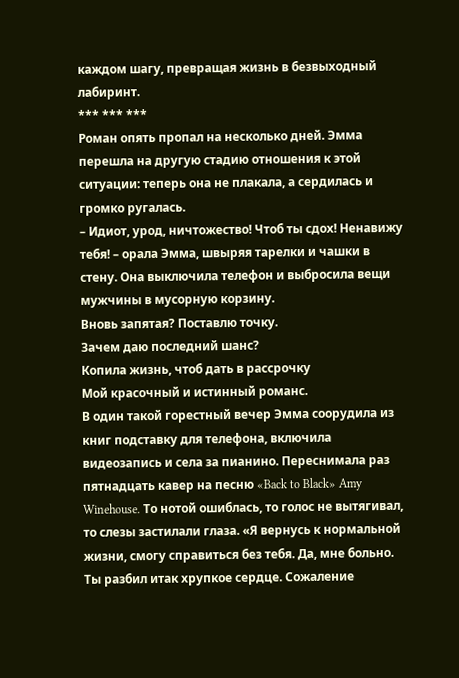каждом шагу, превращая жизнь в безвыходный лабиринт.
*** *** ***
Роман опять пропал на несколько дней. Эмма перешла на другую стадию отношения к этой ситуации: теперь она не плакала, а сердилась и громко ругалась.
– Идиот, урод, ничтожество! Чтоб ты сдох! Ненавижу тебя! – орала Эмма, швыряя тарелки и чашки в стену. Она выключила телефон и выбросила вещи мужчины в мусорную корзину.
Вновь запятая? Поставлю точку.
Зачем даю последний шанс?
Копила жизнь, чтоб дать в рассрочку
Мой красочный и истинный романс.
В один такой горестный вечер Эмма соорудила из книг подставку для телефона, включила видеозапись и села за пианино. Переснимала раз пятнадцать кавер на песню «Back to Black» Amy Winehouse. То нотой ошиблась, то голос не вытягивал, то слезы застилали глаза. «Я вернусь к нормальной жизни, смогу справиться без тебя. Да, мне больно. Ты разбил итак хрупкое сердце. Сожаление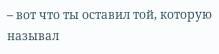– вот что ты оставил той, которую называл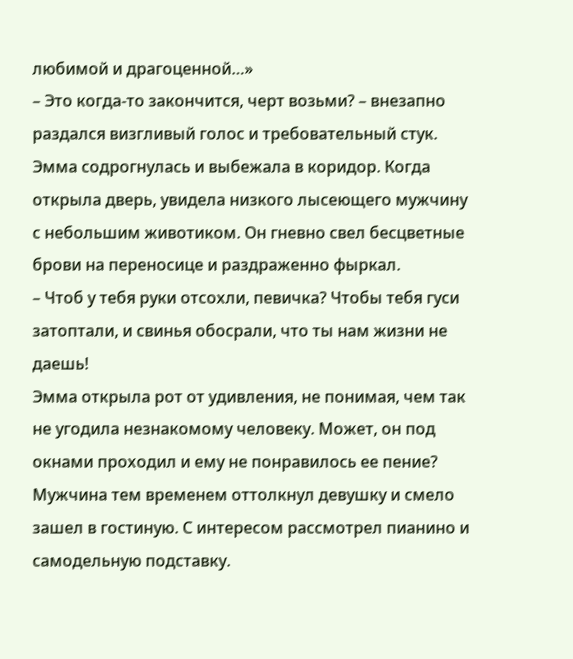любимой и драгоценной…»
– Это когда-то закончится, черт возьми? – внезапно раздался визгливый голос и требовательный стук.
Эмма содрогнулась и выбежала в коридор. Когда открыла дверь, увидела низкого лысеющего мужчину с небольшим животиком. Он гневно свел бесцветные брови на переносице и раздраженно фыркал.
– Чтоб у тебя руки отсохли, певичка? Чтобы тебя гуси затоптали, и свинья обосрали, что ты нам жизни не даешь!
Эмма открыла рот от удивления, не понимая, чем так не угодила незнакомому человеку. Может, он под окнами проходил и ему не понравилось ее пение? Мужчина тем временем оттолкнул девушку и смело зашел в гостиную. С интересом рассмотрел пианино и самодельную подставку.